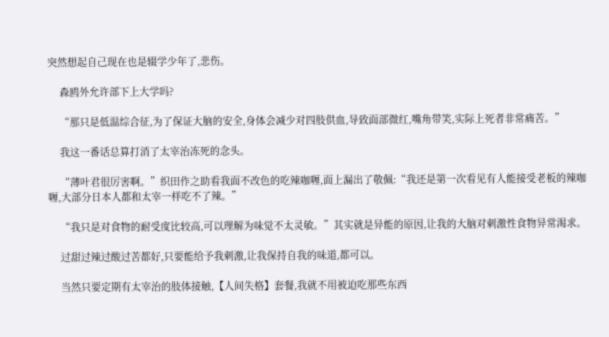突然想起自己现在也是辍学少年了,悲伤。

    森鸥外允许部下上大学吗?

    “那只是低温综合征,为了保证大脑的安全,身体会减少对四肢供血,导致面部微红,嘴角带笑,实际上死者非常痛苦。”

    我这一番话总算打消了太宰治冻死的念头。

    “薄叶君很厉害啊。”织田作之助看我面不改色的吃辣咖喱,面上漏出了敬佩:“我还是第一次看见有人能接受老板的辣咖喱,大部分日本人都和太宰一样吃不了辣。”

    “我只是对食物的耐受度比较高,可以理解为味觉不太灵敏。”其实就是异能的原因,让我的大脑对刺激性食物异常渴求。

    过甜过辣过酸过苦都好,只要能给予我刺激,让我保持自我的味道,都可以。

    当然只要定期有太宰治的肢体接触,【人间失格】套餐,我就不用被迫吃那些东西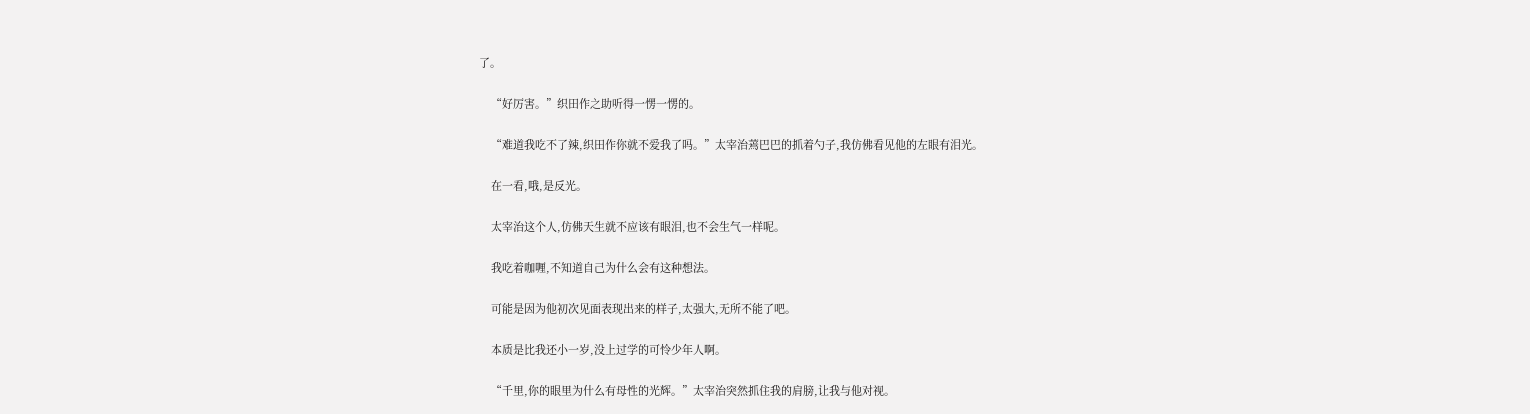了。

    “好厉害。”织田作之助听得一愣一愣的。

    “难道我吃不了辣,织田作你就不爱我了吗。”太宰治蔫巴巴的抓着勺子,我仿佛看见他的左眼有泪光。

    在一看,哦,是反光。

    太宰治这个人,仿佛天生就不应该有眼泪,也不会生气一样呢。

    我吃着咖喱,不知道自己为什么会有这种想法。

    可能是因为他初次见面表现出来的样子,太强大,无所不能了吧。

    本质是比我还小一岁,没上过学的可怜少年人啊。

    “千里,你的眼里为什么有母性的光辉。”太宰治突然抓住我的肩膀,让我与他对视。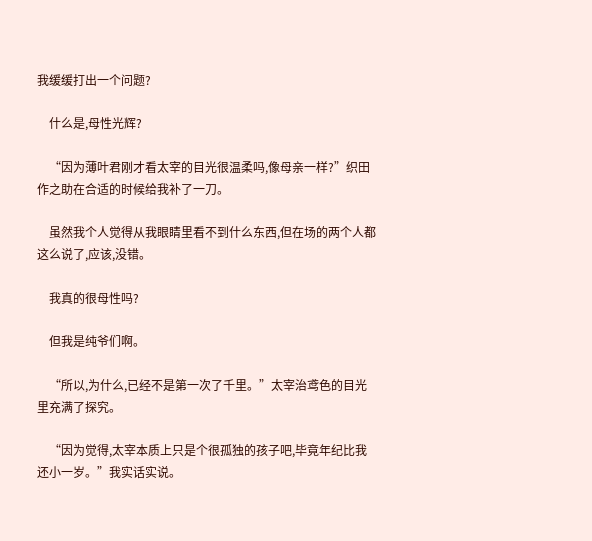我缓缓打出一个问题?

    什么是,母性光辉?

    “因为薄叶君刚才看太宰的目光很温柔吗,像母亲一样?”织田作之助在合适的时候给我补了一刀。

    虽然我个人觉得从我眼睛里看不到什么东西,但在场的两个人都这么说了,应该,没错。

    我真的很母性吗?

    但我是纯爷们啊。

    “所以,为什么,已经不是第一次了千里。”太宰治鸢色的目光里充满了探究。

    “因为觉得,太宰本质上只是个很孤独的孩子吧,毕竟年纪比我还小一岁。”我实话实说。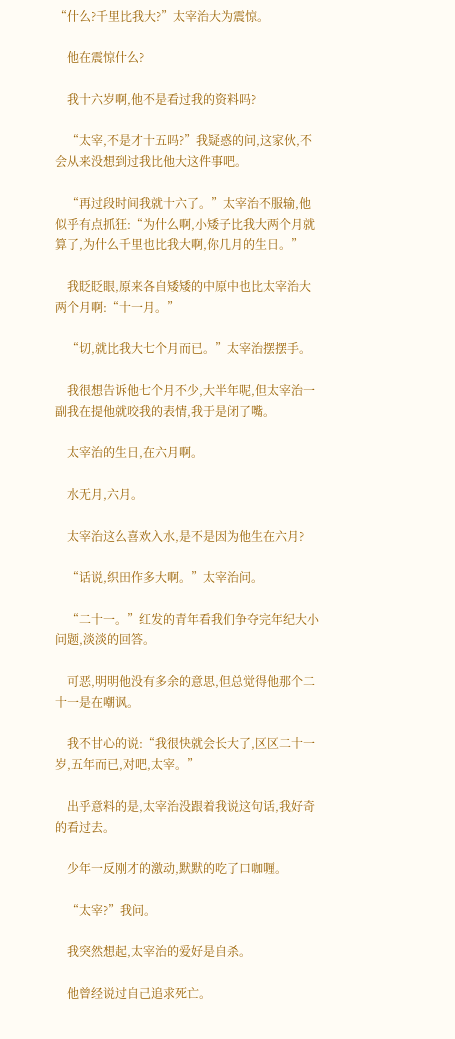“什么?千里比我大?”太宰治大为震惊。

    他在震惊什么?

    我十六岁啊,他不是看过我的资料吗?

    “太宰,不是才十五吗?”我疑惑的问,这家伙,不会从来没想到过我比他大这件事吧。

    “再过段时间我就十六了。”太宰治不服输,他似乎有点抓狂:“为什么啊,小矮子比我大两个月就算了,为什么千里也比我大啊,你几月的生日。”

    我眨眨眼,原来各自矮矮的中原中也比太宰治大两个月啊:“十一月。”

    “切,就比我大七个月而已。”太宰治摆摆手。

    我很想告诉他七个月不少,大半年呢,但太宰治一副我在提他就咬我的表情,我于是闭了嘴。

    太宰治的生日,在六月啊。

    水无月,六月。

    太宰治这么喜欢入水,是不是因为他生在六月?

    “话说,织田作多大啊。”太宰治问。

    “二十一。”红发的青年看我们争夺完年纪大小问题,淡淡的回答。

    可恶,明明他没有多余的意思,但总觉得他那个二十一是在嘲讽。

    我不甘心的说:“我很快就会长大了,区区二十一岁,五年而已,对吧,太宰。”

    出乎意料的是,太宰治没跟着我说这句话,我好奇的看过去。

    少年一反刚才的激动,默默的吃了口咖喱。

    “太宰?”我问。

    我突然想起,太宰治的爱好是自杀。

    他曾经说过自己追求死亡。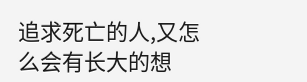追求死亡的人,又怎么会有长大的想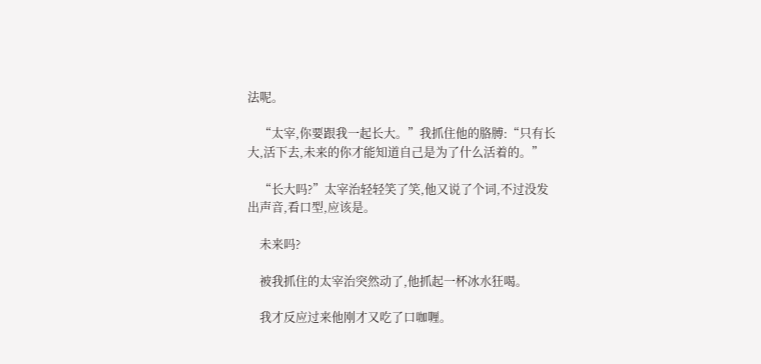法呢。

    “太宰,你要跟我一起长大。”我抓住他的胳膊:“只有长大,活下去,未来的你才能知道自己是为了什么活着的。”

    “长大吗?”太宰治轻轻笑了笑,他又说了个词,不过没发出声音,看口型,应该是。

    未来吗?

    被我抓住的太宰治突然动了,他抓起一杯冰水狂喝。

    我才反应过来他刚才又吃了口咖喱。